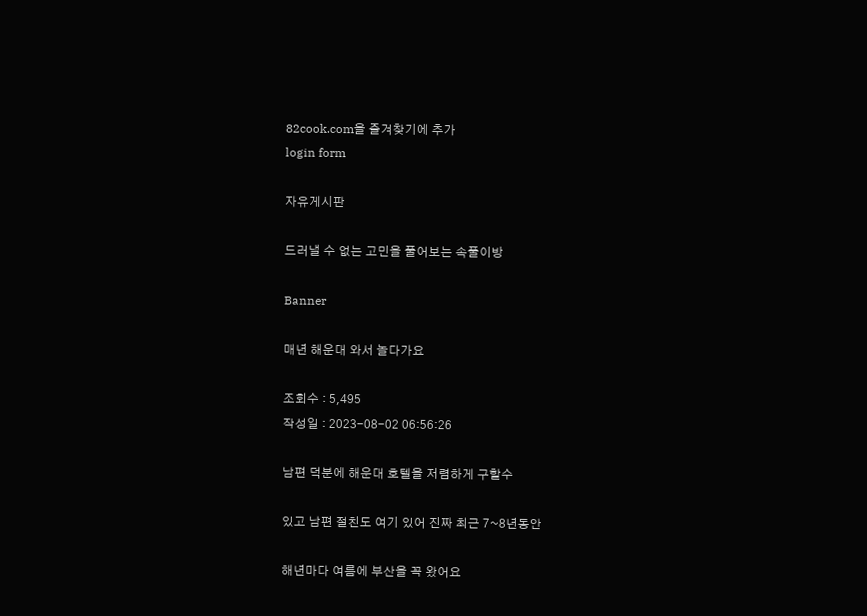82cook.com을 즐겨찾기에 추가
login form

자유게시판

드러낼 수 없는 고민을 풀어보는 속풀이방

Banner

매년 해운대 와서 놀다가요

조회수 : 5,495
작성일 : 2023-08-02 06:56:26

남편 덕분에 해운대 호텔을 저렴하게 구할수

있고 남편 절친도 여기 있어 진짜 최근 7~8년동안

해년마다 여름에 부산을 꼭 왔어요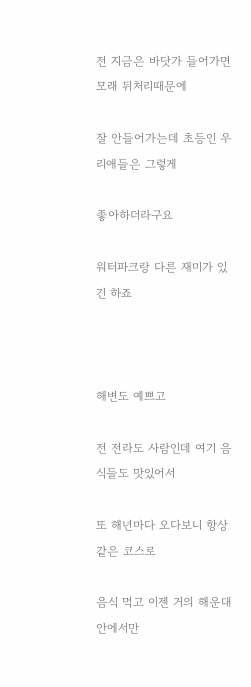전 지금은 바닷가 들어가면 모래 뒤처리때문에

잘 안들어가는데 초등인 우리애들은 그렇게

좋아하더라구요

워터파크랑 다른 재미가 있긴 하죠



해변도 예쁘고

전 전라도 사람인데 여기 음식들도 맛있어서

또 해년마다 오다보니 항상 같은 코스로

음식 먹고 이젠 거의 해운대 안에서만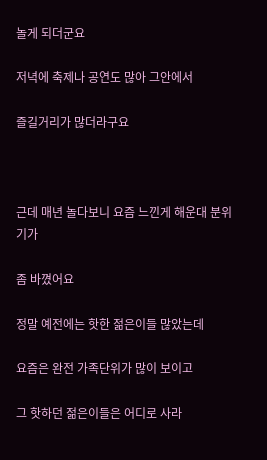놀게 되더군요

저녁에 축제나 공연도 많아 그안에서

즐길거리가 많더라구요



근데 매년 놀다보니 요즘 느낀게 해운대 분위기가

좀 바꼈어요

정말 예전에는 핫한 젊은이들 많았는데

요즘은 완전 가족단위가 많이 보이고

그 핫하던 젊은이들은 어디로 사라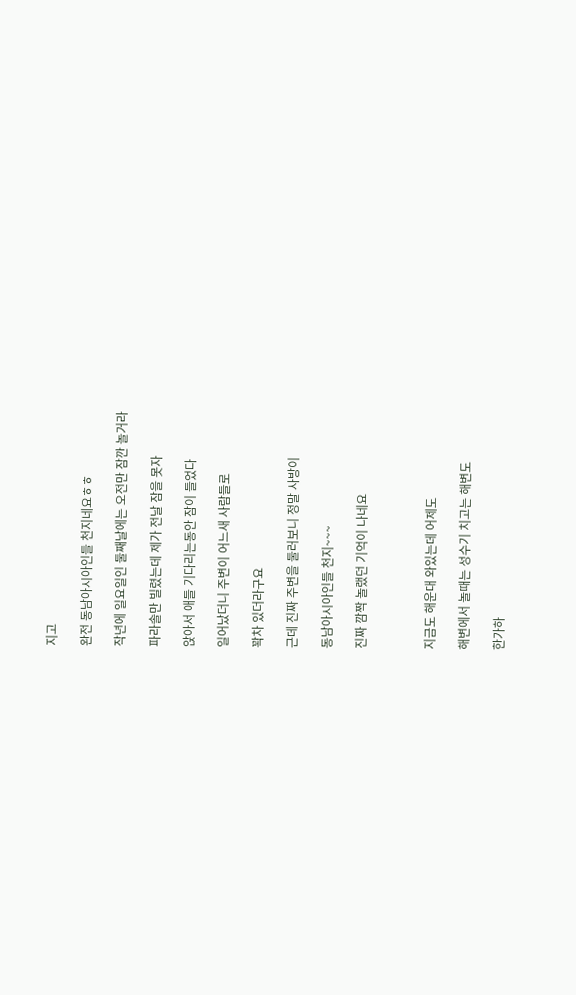지고

완전 동남아시아인들 천지네요ㅎㅎ

작년에 일요일인 둘째날에는 오전만 잠깐 놀거라

파라솔만 빌렸는데 제가 전날 잠을 못자

앉아서 애들 기다리는동안 잠이 들었다

일어났더니 주변이 어느새 사람들로

꽉차 있더라구요

근데 진짜 주변을 둘러보니 정말 사방이

동남아시아인들 천지~~~

진짜 깜짝 놀랬던 기억이 나네요



지금도 해운대 와있는데 어제도

해변에서 놀때는 성수기 치고는 해변도

한가하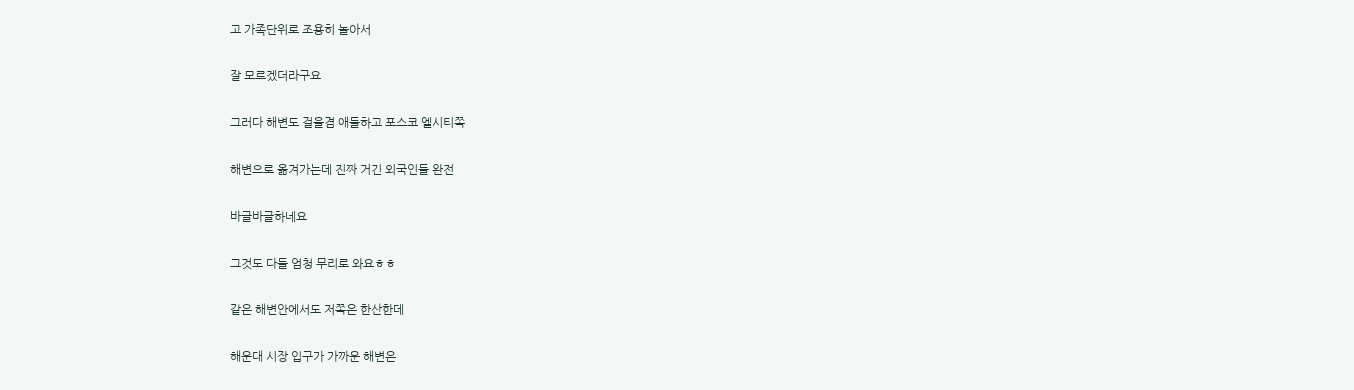고 가족단위로 조용히 놀아서

잘 모르겠더라구요

그러다 해변도 걸을겸 애들하고 포스코 엘시티쪽

해변으로 옮겨가는데 진짜 거긴 외국인들 완전

바글바글하네요

그것도 다들 엄청 무리로 와요ㅎㅎ

같은 해변안에서도 저쪽은 한산한데

해운대 시장 입구가 가까운 해변은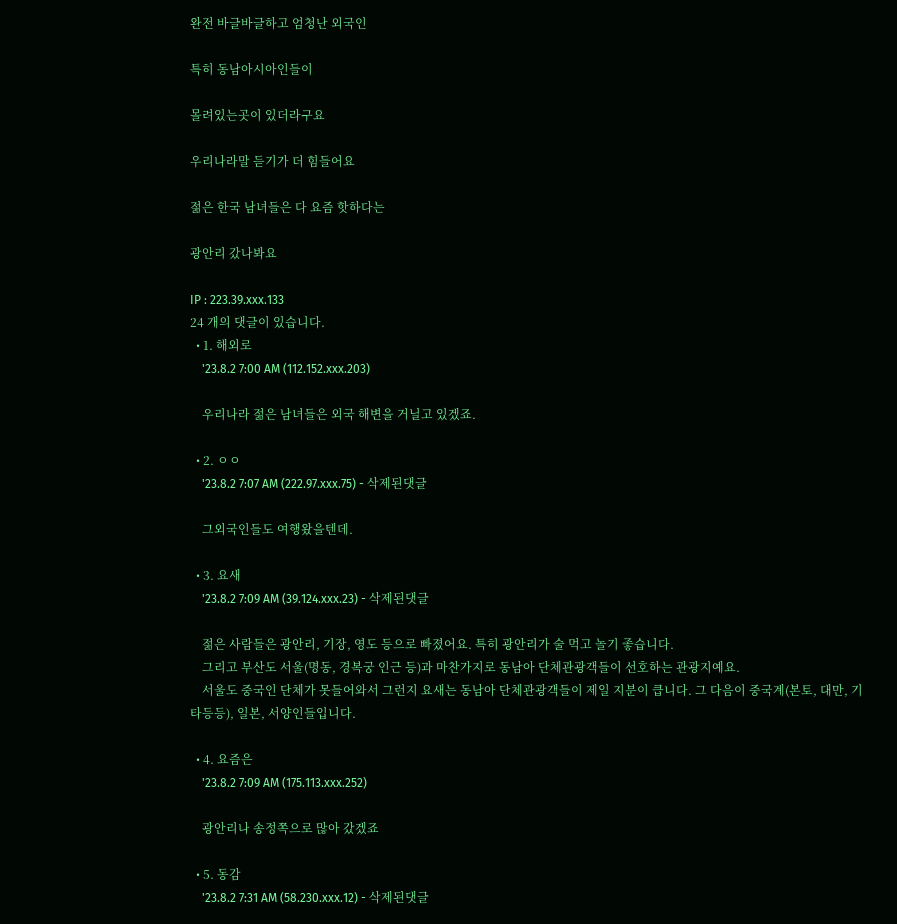완전 바글바글하고 엄청난 외국인

특히 동남아시아인들이

몰려있는곳이 있더라구요

우리나라말 듣기가 더 힘들어요

젊은 한국 남녀들은 다 요즘 핫하다는

광안리 갔나봐요

IP : 223.39.xxx.133
24 개의 댓글이 있습니다.
  • 1. 해외로
    '23.8.2 7:00 AM (112.152.xxx.203)

    우리나라 젊은 남녀들은 외국 해변을 거닐고 있겠죠.

  • 2. ㅇㅇ
    '23.8.2 7:07 AM (222.97.xxx.75) - 삭제된댓글

    그외국인들도 여행왔을텐데.

  • 3. 요새
    '23.8.2 7:09 AM (39.124.xxx.23) - 삭제된댓글

    젊은 사람들은 광안리, 기장, 영도 등으로 빠졌어요. 특히 광안리가 술 먹고 놀기 좋습니다.
    그리고 부산도 서울(명동, 경복궁 인근 등)과 마찬가지로 동남아 단체관광객들이 선호하는 관광지예요.
    서울도 중국인 단체가 못들어와서 그런지 요새는 동남아 단체관광객들이 제일 지분이 큽니다. 그 다음이 중국계(본토, 대만, 기타등등), 일본, 서양인들입니다.

  • 4. 요즘은
    '23.8.2 7:09 AM (175.113.xxx.252)

    광안리나 송정쪽으로 많아 갔겠죠

  • 5. 동감
    '23.8.2 7:31 AM (58.230.xxx.12) - 삭제된댓글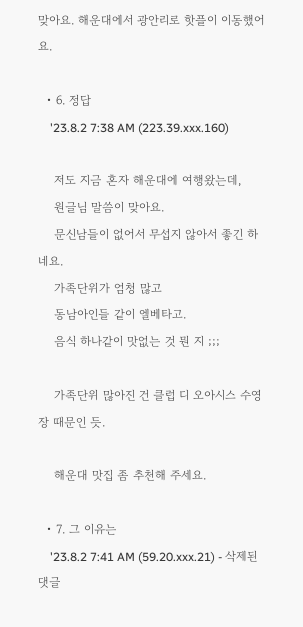맞아요. 해운대에서 광안리로 핫플이 이동했어요.

  • 6. 정답
    '23.8.2 7:38 AM (223.39.xxx.160)

    저도 지금 혼자 해운대에 여행왔는데,
    원글님 말씀이 맞아요.
    문신남들이 없어서 무섭지 않아서 좋긴 하네요.
    가족단위가 엄청 많고
    동남아인들 같이 엘베타고.
    음식 하나같이 맛없는 것 뭔 지 ;;;

    가족단위 많아진 건 클럽 디 오아시스 수영장 때문인 듯.

    해운대 맛집 좀 추천해 주세요.

  • 7. 그 이유는
    '23.8.2 7:41 AM (59.20.xxx.21) - 삭제된댓글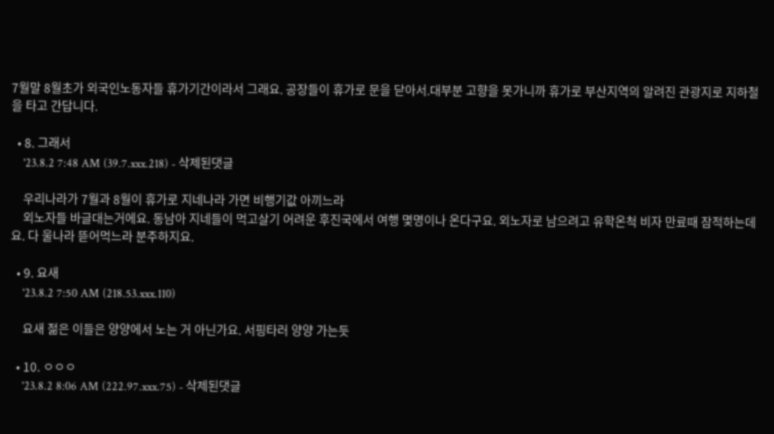7월말 8월초가 외국인노동자들 휴가기간이라서 그래요. 공장들이 휴가로 문을 닫아서.대부분 고향을 못가니까 휴가로 부산지역의 알려진 관광지로 지하철을 타고 간답니다.

  • 8. 그래서
    '23.8.2 7:48 AM (39.7.xxx.218) - 삭제된댓글

    우리나라가 7월과 8월이 휴가로 지네나라 가면 비행기값 아끼느라
    외노자들 바글대는거에요. 동남아 지네들이 먹고살기 어려운 후진국에서 여행 몇명이나 온다구요. 외노자로 남으려고 유학온척 비자 만료때 잠적하는데요. 다 울나라 뜯어먹느라 분주하지요.

  • 9. 요새
    '23.8.2 7:50 AM (218.53.xxx.110)

    요새 젊은 이들은 양양에서 노는 거 아닌가요. 서핑타러 양양 가는듯

  • 10. ㅇㅇㅇ
    '23.8.2 8:06 AM (222.97.xxx.75) - 삭제된댓글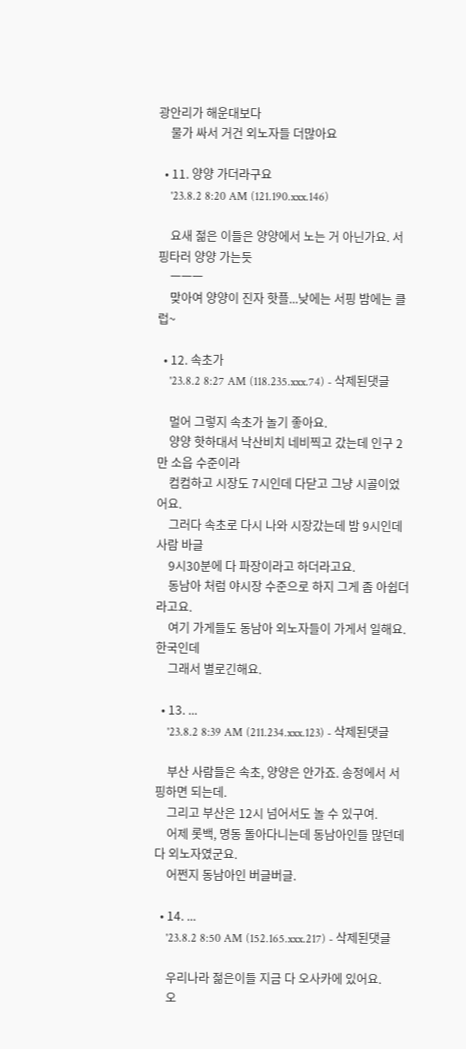광안리가 해운대보다
    물가 싸서 거건 외노자들 더많아요

  • 11. 양양 가더라구요
    '23.8.2 8:20 AM (121.190.xxx.146)

    요새 젊은 이들은 양양에서 노는 거 아닌가요. 서핑타러 양양 가는듯
    ㅡㅡㅡ
    맞아여 양양이 진자 핫플...낮에는 서핑 밤에는 클럽~

  • 12. 속초가
    '23.8.2 8:27 AM (118.235.xxx.74) - 삭제된댓글

    멀어 그렇지 속초가 놀기 좋아요.
    양양 핫하대서 낙산비치 네비찍고 갔는데 인구 2만 소읍 수준이라
    컴컴하고 시장도 7시인데 다닫고 그냥 시골이었어요.
    그러다 속초로 다시 나와 시장갔는데 밤 9시인데 사람 바글
    9시30분에 다 파장이라고 하더라고요.
    동남아 처럼 야시장 수준으로 하지 그게 좀 아쉽더라고요.
    여기 가게들도 동남아 외노자들이 가게서 일해요. 한국인데
    그래서 별로긴해요.

  • 13. ...
    '23.8.2 8:39 AM (211.234.xxx.123) - 삭제된댓글

    부산 사람들은 속초, 양양은 안가죠. 송정에서 서핑하면 되는데.
    그리고 부산은 12시 넘어서도 놀 수 있구여.
    어제 롯백, 명동 돌아다니는데 동남아인들 많던데 다 외노자였군요.
    어쩐지 동남아인 버글버글.

  • 14. ...
    '23.8.2 8:50 AM (152.165.xxx.217) - 삭제된댓글

    우리나라 젊은이들 지금 다 오사카에 있어요.
    오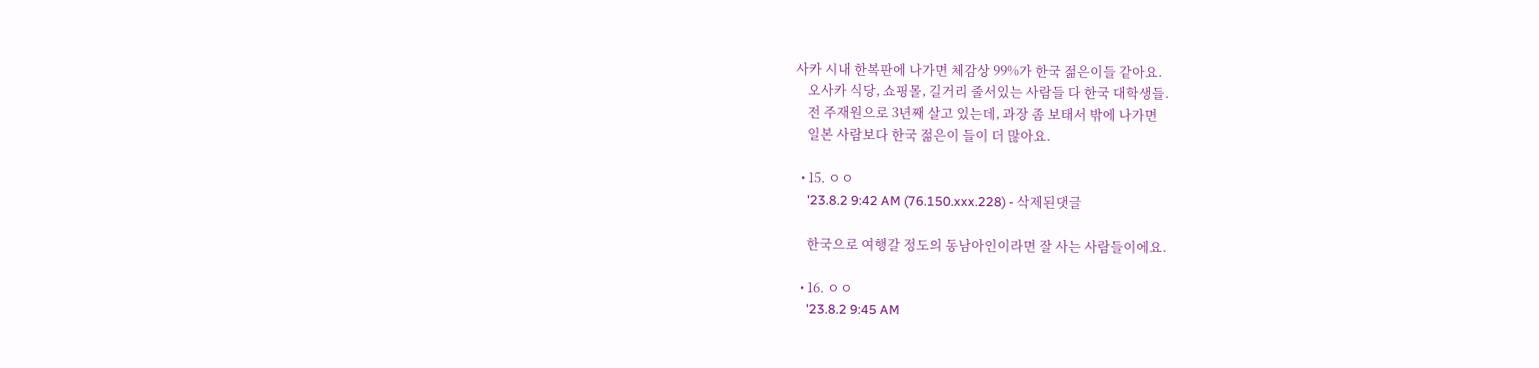사카 시내 한복판에 나가면 체감상 99%가 한국 젊은이들 같아요.
    오사카 식당, 쇼핑몰, 길거리 줄서있는 사람들 다 한국 대학생들.
    전 주재원으로 3년째 살고 있는데, 과장 좀 보태서 밖에 나가면
    일본 사람보다 한국 젊은이 들이 더 많아요.

  • 15. ㅇㅇ
    '23.8.2 9:42 AM (76.150.xxx.228) - 삭제된댓글

    한국으로 여행갈 정도의 동남아인이라면 잘 사는 사람들이에요.

  • 16. ㅇㅇ
    '23.8.2 9:45 AM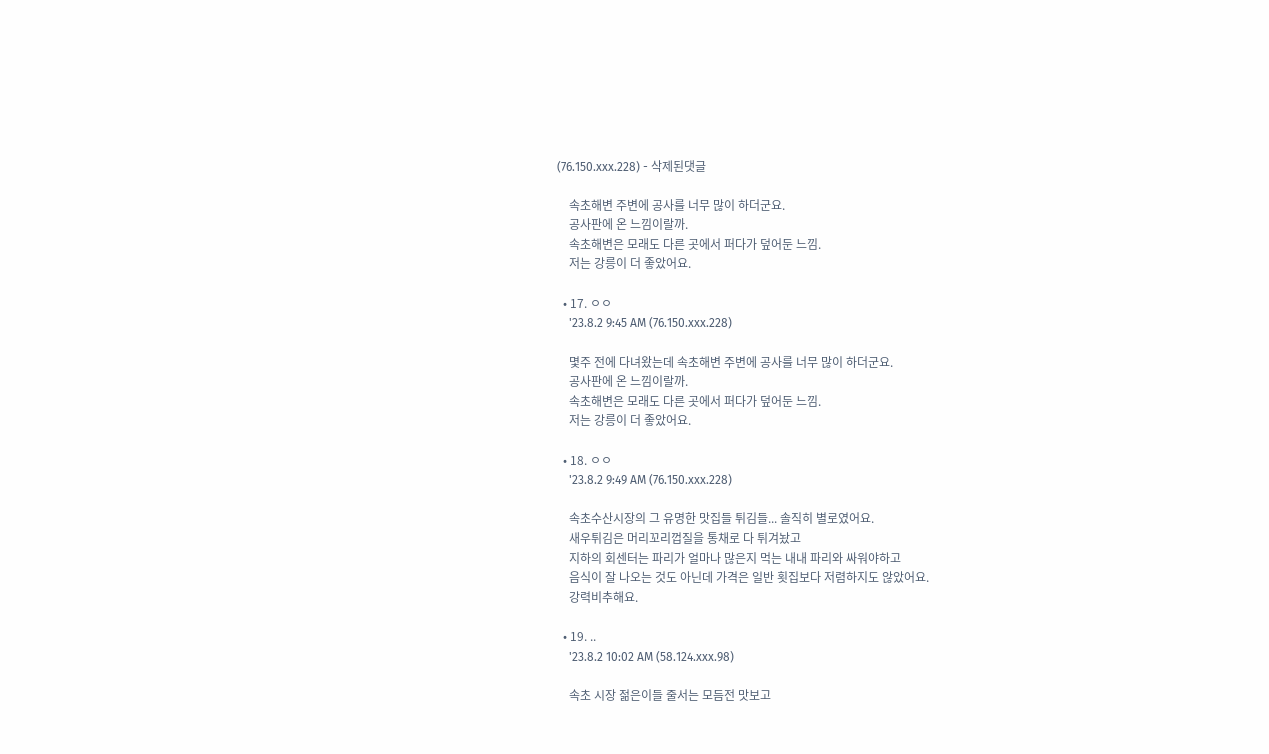(76.150.xxx.228) - 삭제된댓글

    속초해변 주변에 공사를 너무 많이 하더군요.
    공사판에 온 느낌이랄까.
    속초해변은 모래도 다른 곳에서 퍼다가 덮어둔 느낌.
    저는 강릉이 더 좋았어요.

  • 17. ㅇㅇ
    '23.8.2 9:45 AM (76.150.xxx.228)

    몇주 전에 다녀왔는데 속초해변 주변에 공사를 너무 많이 하더군요.
    공사판에 온 느낌이랄까.
    속초해변은 모래도 다른 곳에서 퍼다가 덮어둔 느낌.
    저는 강릉이 더 좋았어요.

  • 18. ㅇㅇ
    '23.8.2 9:49 AM (76.150.xxx.228)

    속초수산시장의 그 유명한 맛집들 튀김들... 솔직히 별로였어요.
    새우튀김은 머리꼬리껍질을 통채로 다 튀겨놨고
    지하의 회센터는 파리가 얼마나 많은지 먹는 내내 파리와 싸워야하고
    음식이 잘 나오는 것도 아닌데 가격은 일반 횟집보다 저렴하지도 않았어요.
    강력비추해요.

  • 19. ..
    '23.8.2 10:02 AM (58.124.xxx.98)

    속초 시장 젊은이들 줄서는 모듬전 맛보고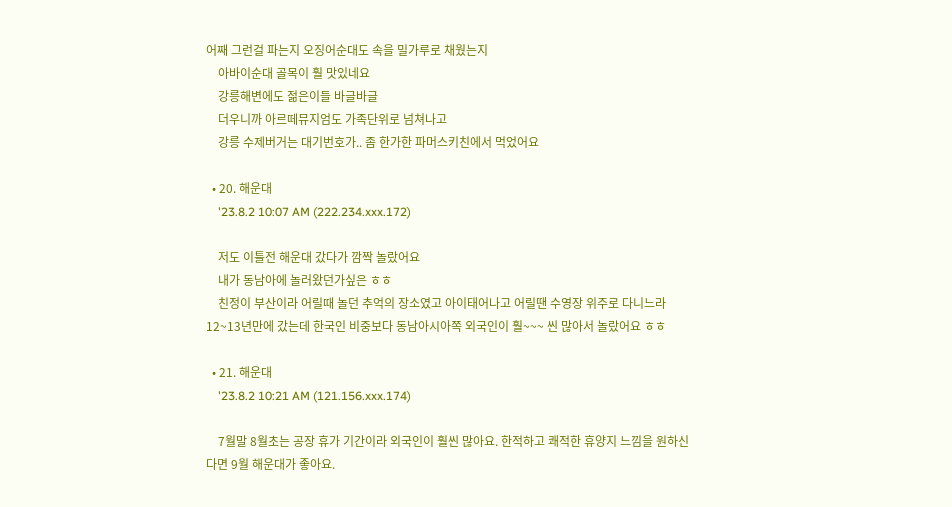어째 그런걸 파는지 오징어순대도 속을 밀가루로 채웠는지
    아바이순대 골목이 훨 맛있네요
    강릉해변에도 젊은이들 바글바글
    더우니까 아르떼뮤지엄도 가족단위로 넘쳐나고
    강릉 수제버거는 대기번호가.. 좀 한가한 파머스키친에서 먹었어요

  • 20. 해운대
    '23.8.2 10:07 AM (222.234.xxx.172)

    저도 이틀전 해운대 갔다가 깜짝 놀랐어요
    내가 동남아에 놀러왔던가싶은 ㅎㅎ
    친정이 부산이라 어릴때 놀던 추억의 장소였고 아이태어나고 어릴땐 수영장 위주로 다니느라 12~13년만에 갔는데 한국인 비중보다 동남아시아쪽 외국인이 훨~~~ 씬 많아서 놀랐어요 ㅎㅎ

  • 21. 해운대
    '23.8.2 10:21 AM (121.156.xxx.174)

    7월말 8월초는 공장 휴가 기간이라 외국인이 훨씬 많아요. 한적하고 쾌적한 휴양지 느낌을 원하신다면 9월 해운대가 좋아요.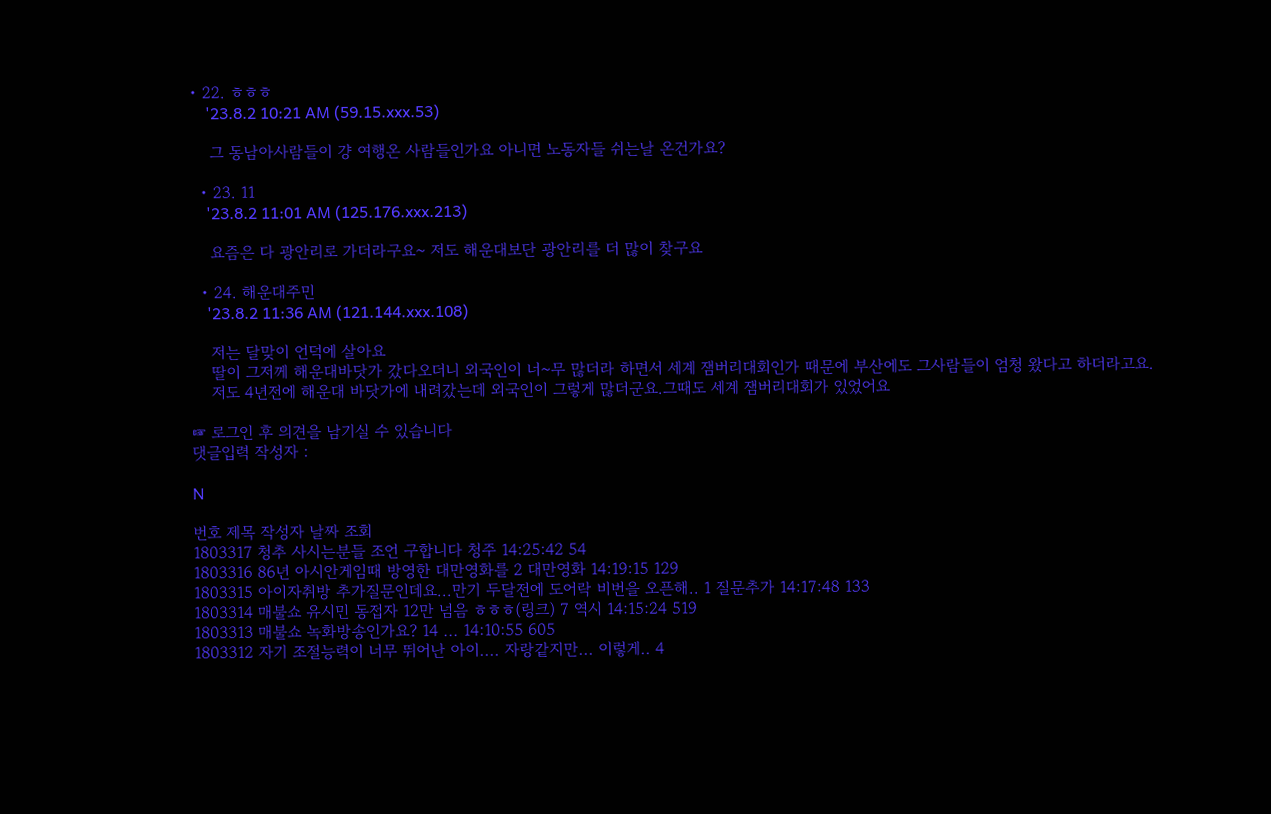• 22. ㅎㅎㅎ
    '23.8.2 10:21 AM (59.15.xxx.53)

    그 동남아사람들이 걍 여행온 사람들인가요 아니면 노동자들 쉬는날 온건가요?

  • 23. 11
    '23.8.2 11:01 AM (125.176.xxx.213)

    요즘은 다 광안리로 가더라구요~ 저도 해운대보단 광안리를 더 많이 찾구요

  • 24. 해운대주민
    '23.8.2 11:36 AM (121.144.xxx.108)

    저는 달맞이 언덕에 살아요
    딸이 그저께 해운대바닷가 갔다오더니 외국인이 너~무 많더라 하면서 세계 잼버리대회인가 때문에 부산에도 그사람들이 엄청 왔다고 하더라고요.
    저도 4년전에 해운대 바닷가에 내려갔는데 외국인이 그렇게 많더군요.그때도 세계 잼버리대회가 있었어요

☞ 로그인 후 의견을 남기실 수 있습니다
댓글입력 작성자 :

N

번호 제목 작성자 날짜 조회
1803317 청추 사시는분들 조언 구합니다 청주 14:25:42 54
1803316 86년 아시안게임때 방영한 대만영화를 2 대만영화 14:19:15 129
1803315 아이자취방 추가질문인데요...만기 두달전에 도어락 비번을 오픈해.. 1 질문추가 14:17:48 133
1803314 매불쇼 유시민 동접자 12만 넘음 ㅎㅎㅎ(링크) 7 역시 14:15:24 519
1803313 매불쇼 녹화방송인가요? 14 ... 14:10:55 605
1803312 자기 조절능력이 너무 뛰어난 아이.... 자랑같지만... 이렇게.. 4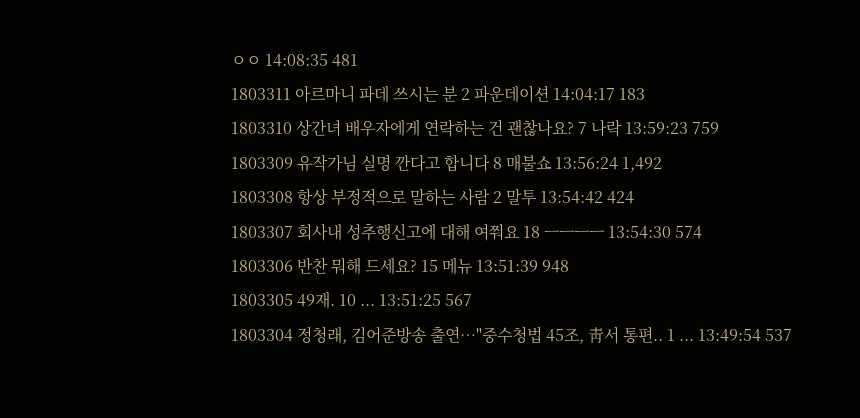ㅇㅇ 14:08:35 481
1803311 아르마니 파데 쓰시는 분 2 파운데이션 14:04:17 183
1803310 상간녀 배우자에게 연락하는 건 괜찮나요? 7 나락 13:59:23 759
1803309 유작가님 실명 깐다고 합니다 8 매불쇼 13:56:24 1,492
1803308 항상 부정적으로 말하는 사람 2 말투 13:54:42 424
1803307 회사내 성추행신고에 대해 여쭤요 18 ㅡㅡㅡㅡ 13:54:30 574
1803306 반찬 뭐해 드세요? 15 메뉴 13:51:39 948
1803305 49재. 10 ... 13:51:25 567
1803304 정청래, 김어준방송 출연…"중수청법 45조, 靑서 통편.. 1 ... 13:49:54 537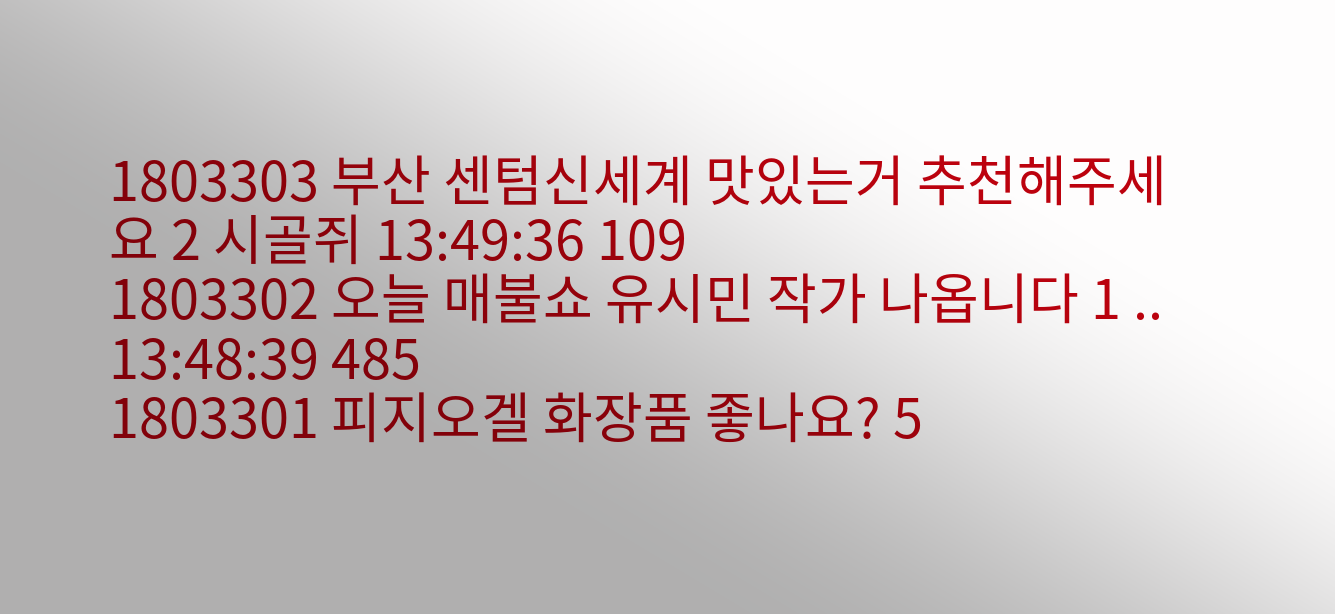1803303 부산 센텀신세계 맛있는거 추천해주세요 2 시골쥐 13:49:36 109
1803302 오늘 매불쇼 유시민 작가 나옵니다 1 .. 13:48:39 485
1803301 피지오겔 화장품 좋나요? 5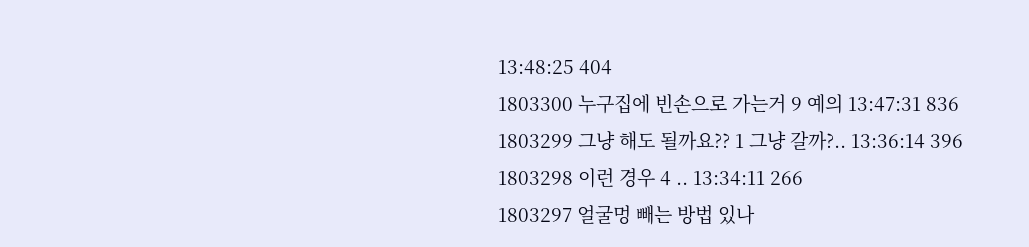13:48:25 404
1803300 누구집에 빈손으로 가는거 9 예의 13:47:31 836
1803299 그냥 해도 될까요?? 1 그냥 갈까?.. 13:36:14 396
1803298 이런 경우 4 .. 13:34:11 266
1803297 얼굴멍 빼는 방법 있나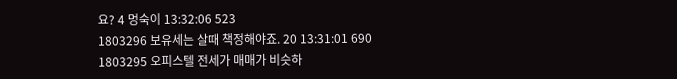요? 4 멍숙이 13:32:06 523
1803296 보유세는 살때 책정해야죠. 20 13:31:01 690
1803295 오피스텔 전세가 매매가 비슷하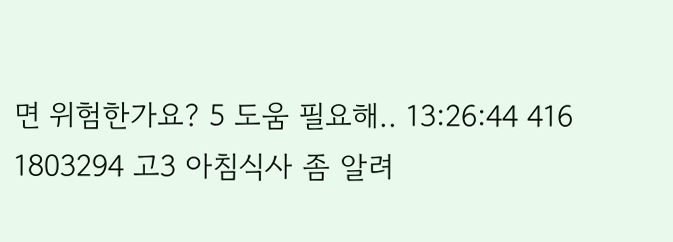면 위험한가요? 5 도움 필요해.. 13:26:44 416
1803294 고3 아침식사 좀 알려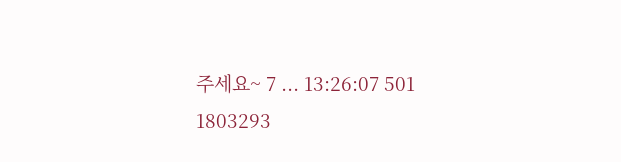주세요~ 7 ... 13:26:07 501
1803293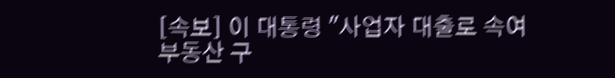[속보] 이 대통령 "사업자 대출로 속여 부동산 구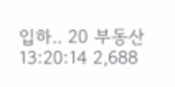입하.. 20 부동산 13:20:14 2,688